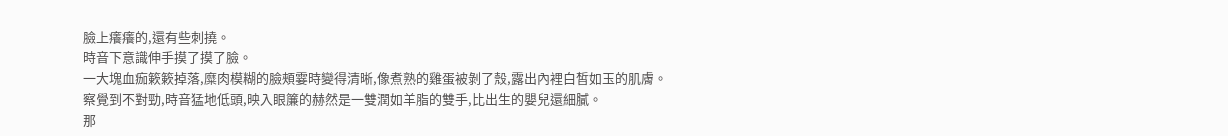臉上癢癢的,還有些刺撓。
時音下意識伸手摸了摸了臉。
一大塊血痂簌簌掉落,糜肉模糊的臉頰霎時變得清晰,像煮熟的雞蛋被剝了殼,露出內裡白皙如玉的肌膚。
察覺到不對勁,時音猛地低頭,映入眼簾的赫然是一雙潤如羊脂的雙手,比出生的嬰兒還細膩。
那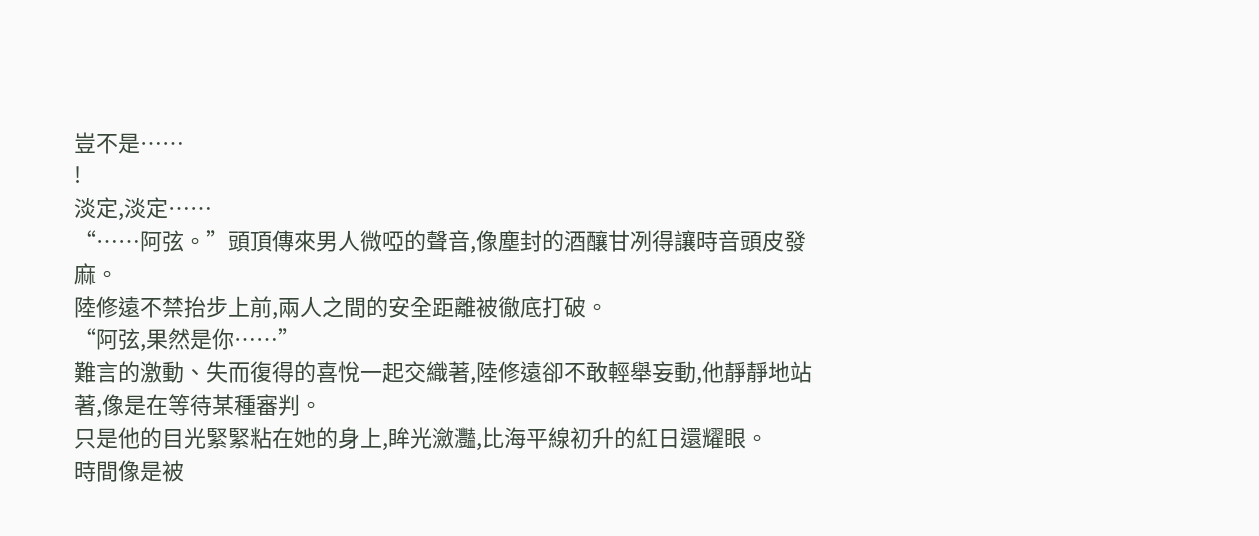豈不是……
!
淡定,淡定……
“……阿弦。”頭頂傳來男人微啞的聲音,像塵封的酒釀甘冽得讓時音頭皮發麻。
陸修遠不禁抬步上前,兩人之間的安全距離被徹底打破。
“阿弦,果然是你……”
難言的激動、失而復得的喜悅一起交織著,陸修遠卻不敢輕舉妄動,他靜靜地站著,像是在等待某種審判。
只是他的目光緊緊粘在她的身上,眸光瀲灩,比海平線初升的紅日還耀眼。
時間像是被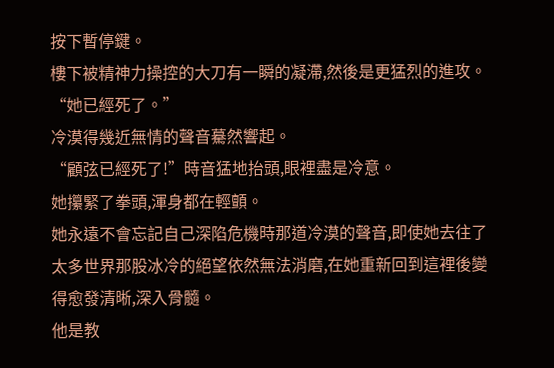按下暫停鍵。
樓下被精神力操控的大刀有一瞬的凝滯,然後是更猛烈的進攻。
“她已經死了。”
冷漠得幾近無情的聲音驀然響起。
“顧弦已經死了!”時音猛地抬頭,眼裡盡是冷意。
她攥緊了拳頭,渾身都在輕顫。
她永遠不會忘記自己深陷危機時那道冷漠的聲音,即使她去往了太多世界那股冰冷的絕望依然無法消磨,在她重新回到這裡後變得愈發清晰,深入骨髓。
他是教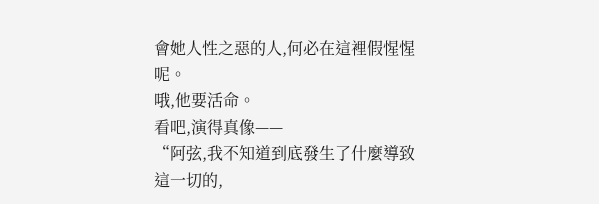會她人性之惡的人,何必在這裡假惺惺呢。
哦,他要活命。
看吧,演得真像——
“阿弦,我不知道到底發生了什麼導致這一切的,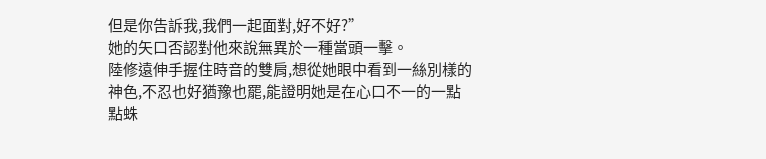但是你告訴我,我們一起面對,好不好?”
她的矢口否認對他來說無異於一種當頭一擊。
陸修遠伸手握住時音的雙肩,想從她眼中看到一絲別樣的神色,不忍也好猶豫也罷,能證明她是在心口不一的一點點蛛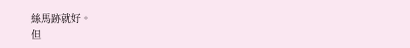絲馬跡就好。
但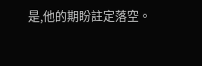是,他的期盼註定落空。